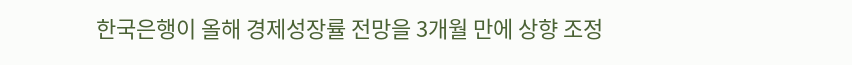한국은행이 올해 경제성장률 전망을 3개월 만에 상향 조정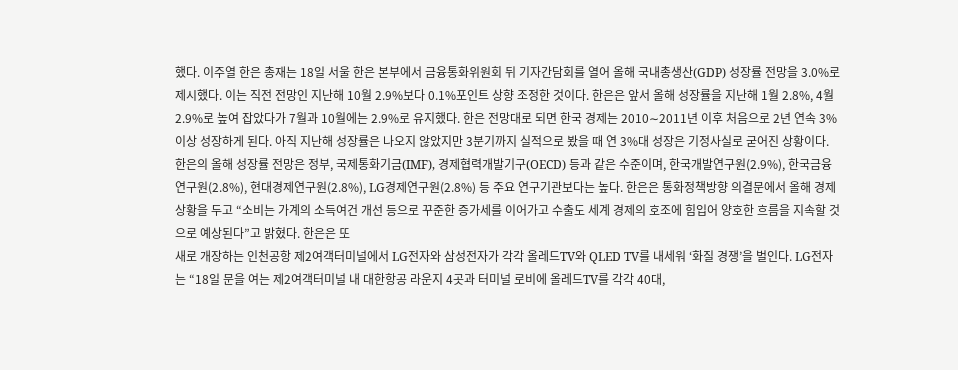했다. 이주열 한은 총재는 18일 서울 한은 본부에서 금융통화위원회 뒤 기자간담회를 열어 올해 국내총생산(GDP) 성장률 전망을 3.0%로 제시했다. 이는 직전 전망인 지난해 10월 2.9%보다 0.1%포인트 상향 조정한 것이다. 한은은 앞서 올해 성장률을 지난해 1월 2.8%, 4월 2.9%로 높여 잡았다가 7월과 10월에는 2.9%로 유지했다. 한은 전망대로 되면 한국 경제는 2010∼2011년 이후 처음으로 2년 연속 3% 이상 성장하게 된다. 아직 지난해 성장률은 나오지 않았지만 3분기까지 실적으로 봤을 때 연 3%대 성장은 기정사실로 굳어진 상황이다. 한은의 올해 성장률 전망은 정부, 국제통화기금(IMF), 경제협력개발기구(OECD) 등과 같은 수준이며, 한국개발연구원(2.9%), 한국금융연구원(2.8%), 현대경제연구원(2.8%), LG경제연구원(2.8%) 등 주요 연구기관보다는 높다. 한은은 통화정책방향 의결문에서 올해 경제 상황을 두고 “소비는 가계의 소득여건 개선 등으로 꾸준한 증가세를 이어가고 수출도 세계 경제의 호조에 힘입어 양호한 흐름을 지속할 것으로 예상된다”고 밝혔다. 한은은 또
새로 개장하는 인천공항 제2여객터미널에서 LG전자와 삼성전자가 각각 올레드TV와 QLED TV를 내세워 ‘화질 경쟁’을 벌인다. LG전자는 “18일 문을 여는 제2여객터미널 내 대한항공 라운지 4곳과 터미널 로비에 올레드TV를 각각 40대,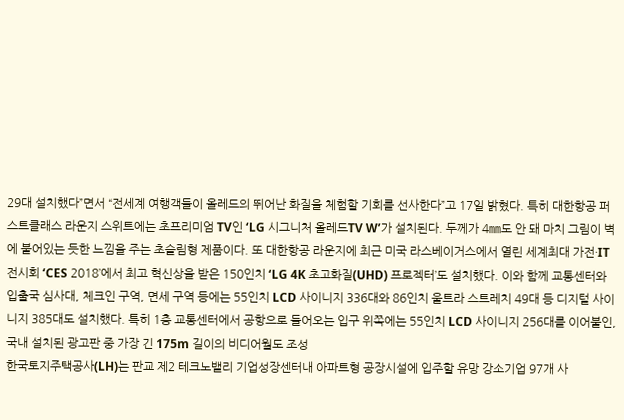29대 설치했다”면서 “전세계 여행객들이 올레드의 뛰어난 화질을 체험할 기회를 선사한다”고 17일 밝혔다. 특히 대한항공 퍼스트클래스 라운지 스위트에는 초프리미엄 TV인 ‘LG 시그니처 올레드TV W’가 설치된다. 두께가 4㎜도 안 돼 마치 그림이 벽에 붙어있는 듯한 느낌을 주는 초슬림형 제품이다. 또 대한항공 라운지에 최근 미국 라스베이거스에서 열린 세계최대 가전·IT 전시회 ‘CES 2018’에서 최고 혁신상을 받은 150인치 ‘LG 4K 초고화질(UHD) 프로젝터’도 설치했다. 이와 함께 교통센터와 입출국 심사대, 체크인 구역, 면세 구역 등에는 55인치 LCD 사이니지 336대와 86인치 울트라 스트레치 49대 등 디지털 사이니지 385대도 설치했다. 특히 1층 교통센터에서 공항으로 들어오는 입구 위쪽에는 55인치 LCD 사이니지 256대를 이어붙인, 국내 설치된 광고판 중 가장 긴 175m 길이의 비디어월도 조성
한국토지주택공사(LH)는 판교 제2 테크노밸리 기업성장센터내 아파트형 공장시설에 입주할 유망 강소기업 97개 사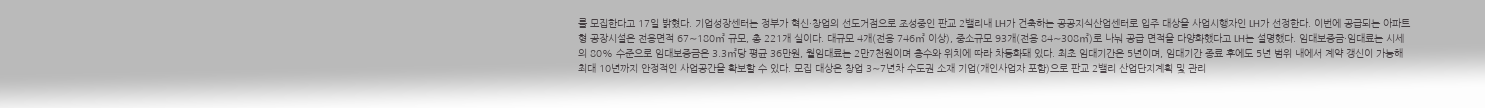를 모집한다고 17일 밝혔다. 기업성장센터는 정부가 혁신·창업의 선도거점으로 조성중인 판교 2밸리내 LH가 건축하는 공공지식산업센터로 입주 대상을 사업시행자인 LH가 선정한다. 이번에 공급되는 아파트형 공장시설은 전용면적 67∼180㎡ 규모, 총 221개 실이다. 대규모 4개(전용 746㎡ 이상), 중소규모 93개(전용 84∼308㎡)로 나눠 공급 면적을 다양화했다고 LH는 설명했다. 임대보증금·임대료는 시세의 80% 수준으로 임대보증금은 3.3㎡당 평균 36만원, 월임대료는 2만7천원이며 층수와 위치에 따라 차등화돼 있다. 최초 임대기간은 5년이며, 임대기간 종료 후에도 5년 범위 내에서 계약 갱신이 가능해 최대 10년까지 안정적인 사업공간을 확보할 수 있다. 모집 대상은 창업 3∼7년차 수도권 소재 기업(개인사업자 포함)으로 판교 2밸리 산업단지계획 및 관리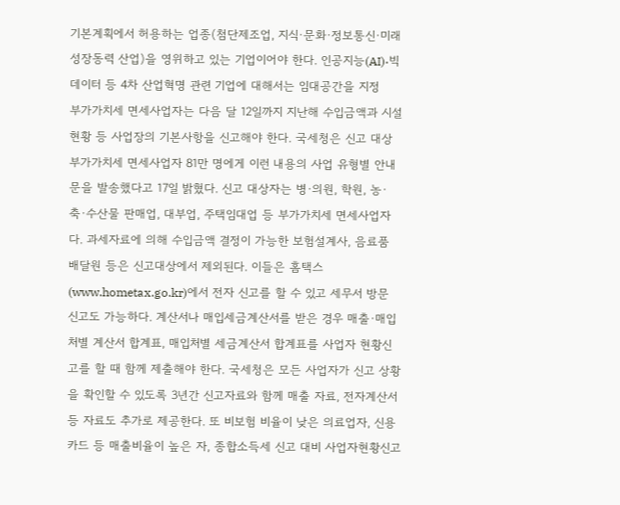기본계획에서 허용하는 업종(첨단제조업, 지식·문화·정보통신·미래성장동력 산업)을 영위하고 있는 기업이어야 한다. 인공지능(AI)·빅데이터 등 4차 산업혁명 관련 기업에 대해서는 임대공간을 지정
부가가치세 면세사업자는 다음 달 12일까지 지난해 수입금액과 시설현황 등 사업장의 기본사항을 신고해야 한다. 국세청은 신고 대상 부가가치세 면세사업자 81만 명에게 이런 내용의 사업 유형별 안내문을 발송했다고 17일 밝혔다. 신고 대상자는 병·의원, 학원, 농·축·수산물 판매업, 대부업, 주택임대업 등 부가가치세 면세사업자다. 과세자료에 의해 수입금액 결정이 가능한 보험설계사, 음료품 배달원 등은 신고대상에서 제외된다. 이들은 홈택스(www.hometax.go.kr)에서 전자 신고를 할 수 있고 세무서 방문 신고도 가능하다. 계산서나 매입세금계산서를 받은 경우 매출·매입처별 계산서 합계표, 매입처별 세금계산서 합계표를 사업자 현황신고를 할 때 함께 제출해야 한다. 국세청은 모든 사업자가 신고 상황을 확인할 수 있도록 3년간 신고자료와 함께 매출 자료, 전자계산서 등 자료도 추가로 제공한다. 또 비보험 비율이 낮은 의료업자, 신용카드 등 매출비율이 높은 자, 종합소득세 신고 대비 사업자현황신고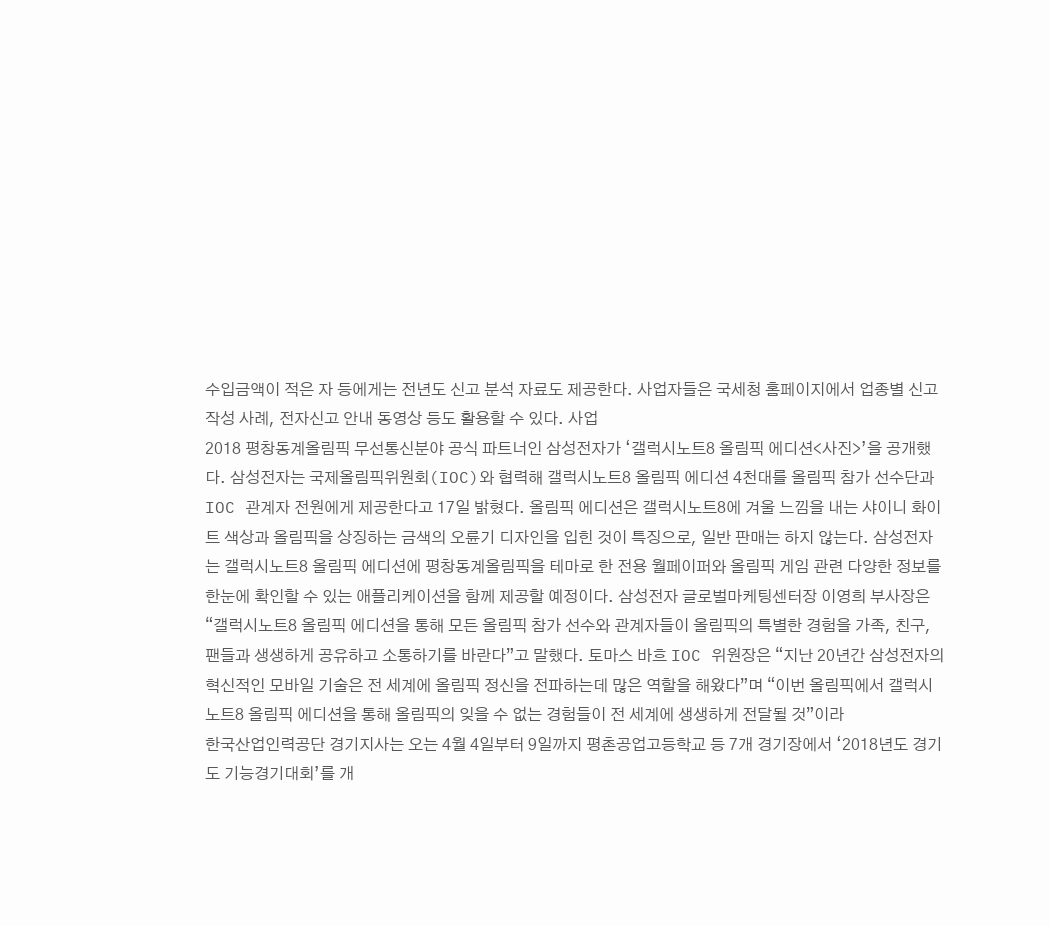수입금액이 적은 자 등에게는 전년도 신고 분석 자료도 제공한다. 사업자들은 국세청 홈페이지에서 업종별 신고 작성 사례, 전자신고 안내 동영상 등도 활용할 수 있다. 사업
2018 평창동계올림픽 무선통신분야 공식 파트너인 삼성전자가 ‘갤럭시노트8 올림픽 에디션<사진>’을 공개했다. 삼성전자는 국제올림픽위원회(IOC)와 협력해 갤럭시노트8 올림픽 에디션 4천대를 올림픽 참가 선수단과 IOC 관계자 전원에게 제공한다고 17일 밝혔다. 올림픽 에디션은 갤럭시노트8에 겨울 느낌을 내는 샤이니 화이트 색상과 올림픽을 상징하는 금색의 오륜기 디자인을 입힌 것이 특징으로, 일반 판매는 하지 않는다. 삼성전자는 갤럭시노트8 올림픽 에디션에 평창동계올림픽을 테마로 한 전용 월페이퍼와 올림픽 게임 관련 다양한 정보를 한눈에 확인할 수 있는 애플리케이션을 함께 제공할 예정이다. 삼성전자 글로벌마케팅센터장 이영희 부사장은 “갤럭시노트8 올림픽 에디션을 통해 모든 올림픽 참가 선수와 관계자들이 올림픽의 특별한 경험을 가족, 친구, 팬들과 생생하게 공유하고 소통하기를 바란다”고 말했다. 토마스 바흐 IOC 위원장은 “지난 20년간 삼성전자의 혁신적인 모바일 기술은 전 세계에 올림픽 정신을 전파하는데 많은 역할을 해왔다”며 “이번 올림픽에서 갤럭시 노트8 올림픽 에디션을 통해 올림픽의 잊을 수 없는 경험들이 전 세계에 생생하게 전달될 것”이라
한국산업인력공단 경기지사는 오는 4월 4일부터 9일까지 평촌공업고등학교 등 7개 경기장에서 ‘2018년도 경기도 기능경기대회’를 개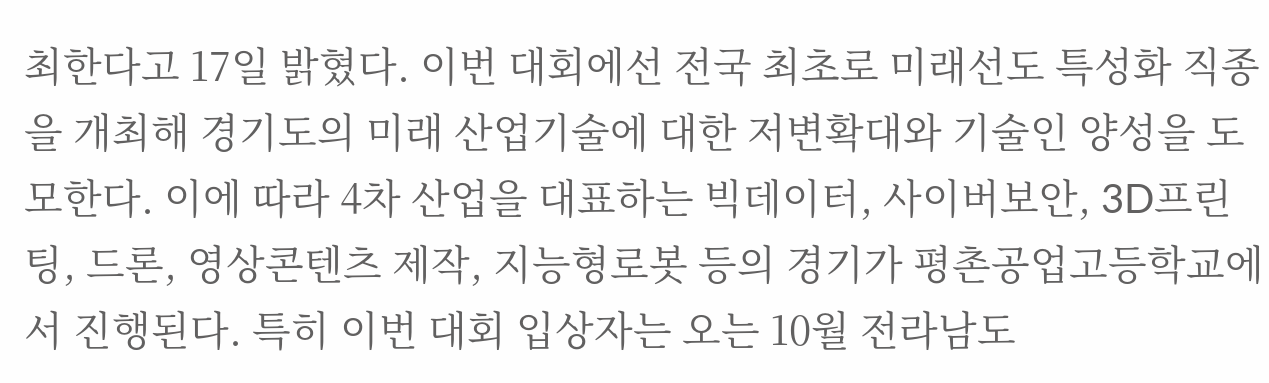최한다고 17일 밝혔다. 이번 대회에선 전국 최초로 미래선도 특성화 직종을 개최해 경기도의 미래 산업기술에 대한 저변확대와 기술인 양성을 도모한다. 이에 따라 4차 산업을 대표하는 빅데이터, 사이버보안, 3D프린팅, 드론, 영상콘텐츠 제작, 지능형로봇 등의 경기가 평촌공업고등학교에서 진행된다. 특히 이번 대회 입상자는 오는 10월 전라남도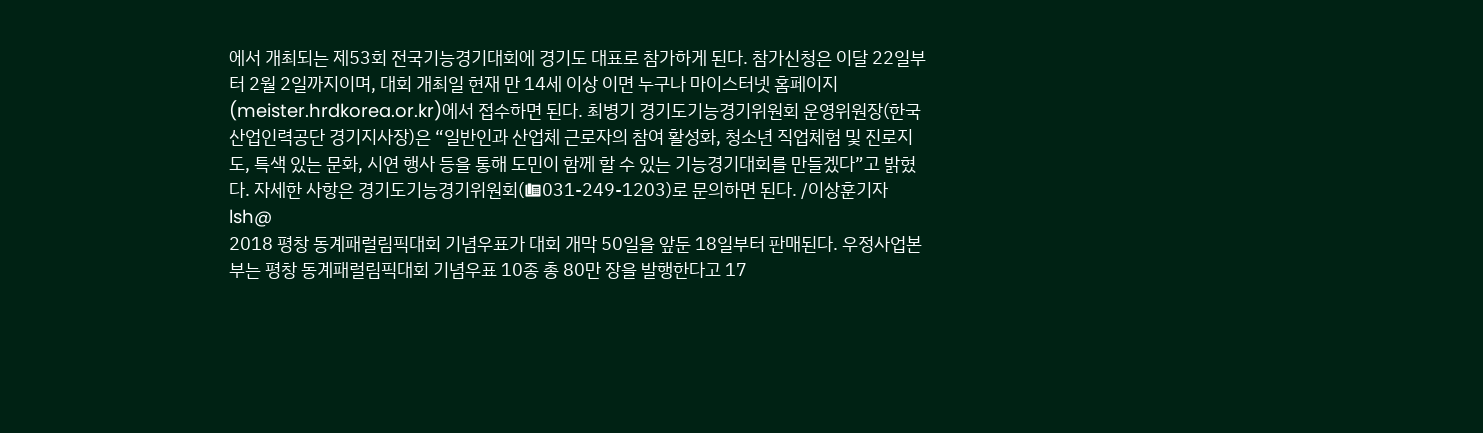에서 개최되는 제53회 전국기능경기대회에 경기도 대표로 참가하게 된다. 참가신청은 이달 22일부터 2월 2일까지이며, 대회 개최일 현재 만 14세 이상 이면 누구나 마이스터넷 홈페이지(meister.hrdkorea.or.kr)에서 접수하면 된다. 최병기 경기도기능경기위원회 운영위원장(한국산업인력공단 경기지사장)은 “일반인과 산업체 근로자의 참여 활성화, 청소년 직업체험 및 진로지도, 특색 있는 문화, 시연 행사 등을 통해 도민이 함께 할 수 있는 기능경기대회를 만들겠다”고 밝혔다. 자세한 사항은 경기도기능경기위원회(☎031-249-1203)로 문의하면 된다. /이상훈기자 lsh@
2018 평창 동계패럴림픽대회 기념우표가 대회 개막 50일을 앞둔 18일부터 판매된다. 우정사업본부는 평창 동계패럴림픽대회 기념우표 10종 총 80만 장을 발행한다고 17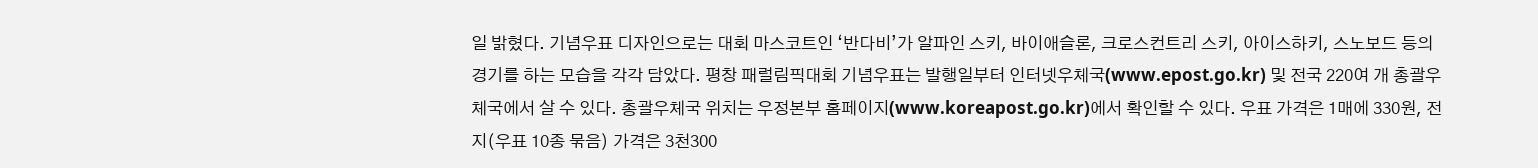일 밝혔다. 기념우표 디자인으로는 대회 마스코트인 ‘반다비’가 알파인 스키, 바이애슬론, 크로스컨트리 스키, 아이스하키, 스노보드 등의 경기를 하는 모습을 각각 담았다. 평창 패럴림픽대회 기념우표는 발행일부터 인터넷우체국(www.epost.go.kr) 및 전국 220여 개 총괄우체국에서 살 수 있다. 총괄우체국 위치는 우정본부 홈페이지(www.koreapost.go.kr)에서 확인할 수 있다. 우표 가격은 1매에 330원, 전지(우표 10종 묶음) 가격은 3천300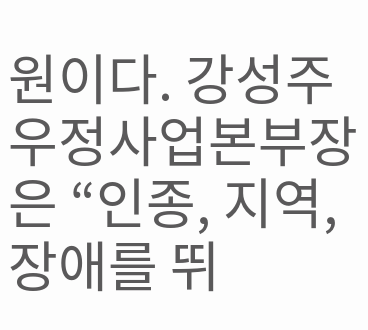원이다. 강성주 우정사업본부장은 “인종, 지역, 장애를 뛰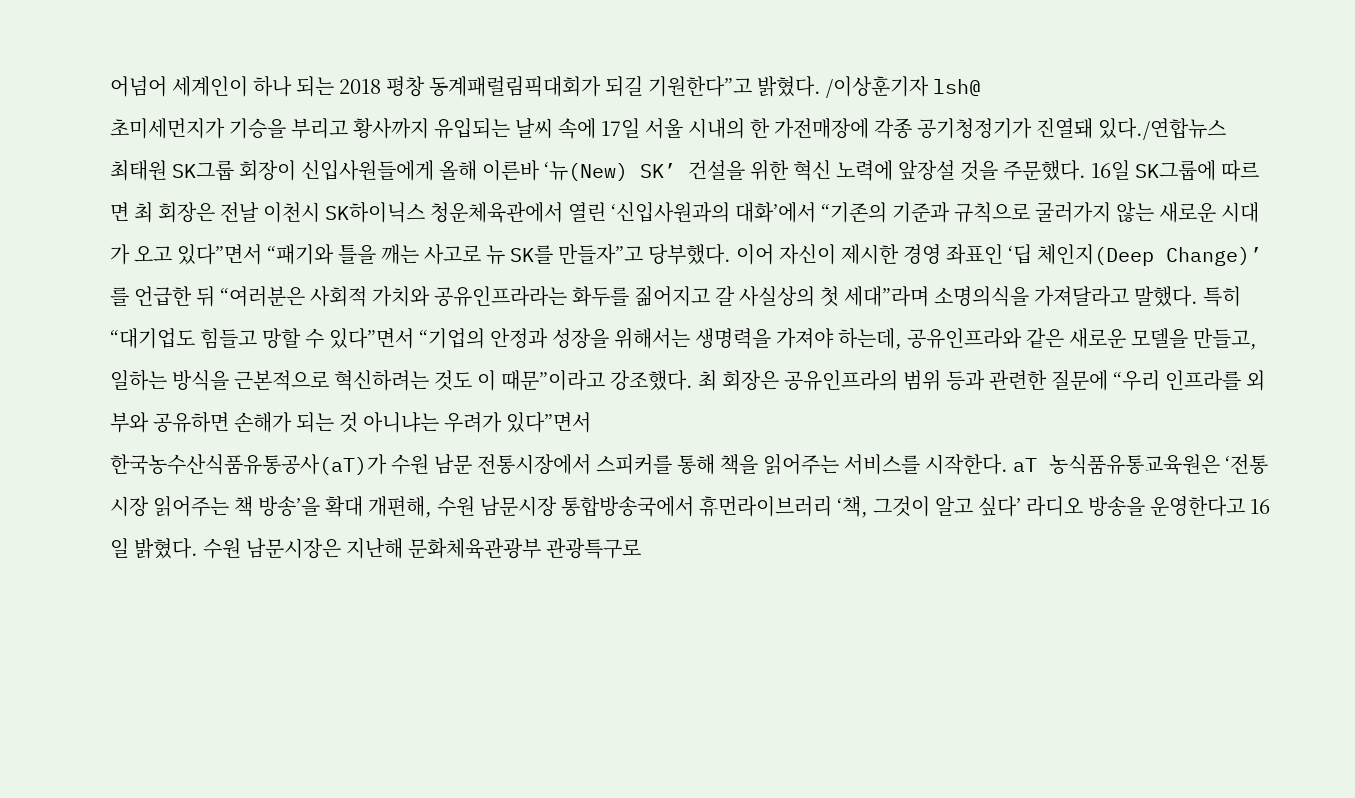어넘어 세계인이 하나 되는 2018 평창 동계패럴림픽대회가 되길 기원한다”고 밝혔다. /이상훈기자 lsh@
초미세먼지가 기승을 부리고 황사까지 유입되는 날씨 속에 17일 서울 시내의 한 가전매장에 각종 공기청정기가 진열돼 있다./연합뉴스
최태원 SK그룹 회장이 신입사원들에게 올해 이른바 ‘뉴(New) SK’ 건설을 위한 혁신 노력에 앞장설 것을 주문했다. 16일 SK그룹에 따르면 최 회장은 전날 이천시 SK하이닉스 청운체육관에서 열린 ‘신입사원과의 대화’에서 “기존의 기준과 규칙으로 굴러가지 않는 새로운 시대가 오고 있다”면서 “패기와 틀을 깨는 사고로 뉴 SK를 만들자”고 당부했다. 이어 자신이 제시한 경영 좌표인 ‘딥 체인지(Deep Change)’를 언급한 뒤 “여러분은 사회적 가치와 공유인프라라는 화두를 짊어지고 갈 사실상의 첫 세대”라며 소명의식을 가져달라고 말했다. 특히 “대기업도 힘들고 망할 수 있다”면서 “기업의 안정과 성장을 위해서는 생명력을 가져야 하는데, 공유인프라와 같은 새로운 모델을 만들고, 일하는 방식을 근본적으로 혁신하려는 것도 이 때문”이라고 강조했다. 최 회장은 공유인프라의 범위 등과 관련한 질문에 “우리 인프라를 외부와 공유하면 손해가 되는 것 아니냐는 우려가 있다”면서
한국농수산식품유통공사(aT)가 수원 남문 전통시장에서 스피커를 통해 책을 읽어주는 서비스를 시작한다. aT 농식품유통교육원은 ‘전통시장 읽어주는 책 방송’을 확대 개편해, 수원 남문시장 통합방송국에서 휴먼라이브러리 ‘책, 그것이 알고 싶다’ 라디오 방송을 운영한다고 16일 밝혔다. 수원 남문시장은 지난해 문화체육관광부 관광특구로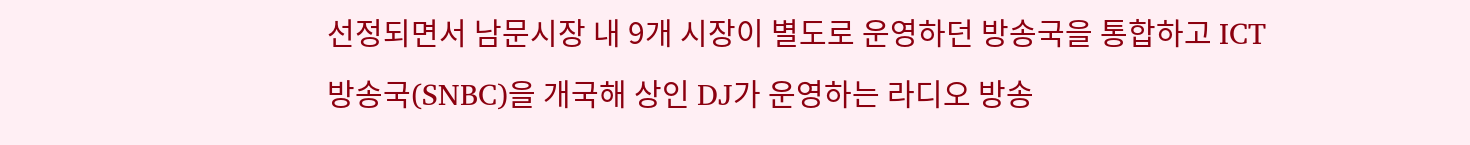선정되면서 남문시장 내 9개 시장이 별도로 운영하던 방송국을 통합하고 ICT 방송국(SNBC)을 개국해 상인 DJ가 운영하는 라디오 방송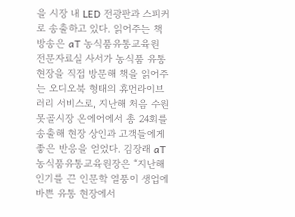을 시장 내 LED 전광판과 스피커로 송출하고 있다. 읽어주는 책 방송은 aT 농식품유통교육원 전문자료실 사서가 농식품 유통 현장을 직접 방문해 책을 읽어주는 오디오북 형태의 휴먼라이브러리 서비스로, 지난해 처음 수원 못골시장 온에어에서 총 24회를 송출해 현장 상인과 고객들에게 좋은 반응을 얻었다. 김장래 aT 농식품유통교육원장은 “지난해 인기를 끈 인문학 열풍이 생업에 바쁜 유통 현장에서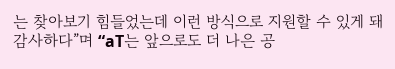는 찾아보기 힘들었는데 이런 방식으로 지원할 수 있게 돼 감사하다”며 “aT는 앞으로도 더 나은 공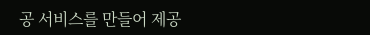공 서비스를 만들어 제공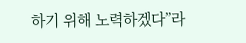하기 위해 노력하겠다”라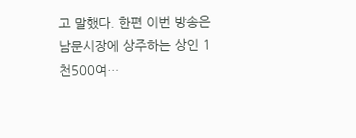고 말했다. 한편 이번 방송은 남문시장에 상주하는 상인 1천500여…